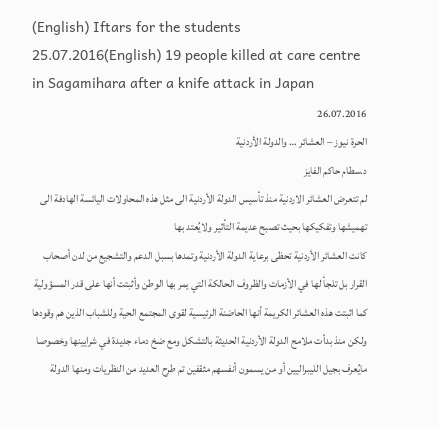(English) Iftars for the students
25.07.2016(English) 19 people killed at care centre in Sagamihara after a knife attack in Japan
26.07.2016
الحرة نيوز – العشائر … والدولة الأردنية
د.سطام حاكم الفايز
لم تتعرض العشائر الاردنية منذ تأسيس الدولة الأردنية الى مثل هذه المحاولات اليائسة الهادفة الى تهميشها وتفكيكها بحيث تصبح عديمة التأثير ولايُعتد بها
كانت العشائر الأردنية تحظى برعاية الدولة الأردنية وتمدها بسبل الدعم والتشجيع من لدن أصحاب القرار بل تلجأ لها في الأزمات والظروف الحالكة التي يمر بها الوطن وأثبتت أنها على قدر المسؤولية كما اثبتت هذه العشائر الكريمة أنها الحاضنة الرئيسية لقوى المجتمع الحية وللشباب الذين هم وقودها
ولكن منذ بدأت ملامح الدولة الأردنية الحديثة بالتشكل ومع ضخ دماء جديدة في شرايينها وخصوصا مايُعرف بجيل الليبراليين أو من يسمون أنفسهم مثقفين تم طرح العديد من النظريات ومنها الدولة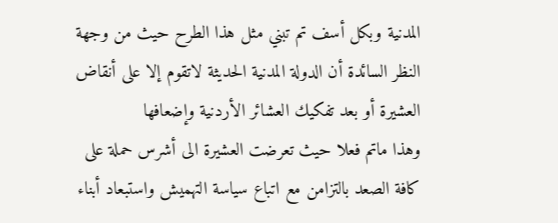المدنية وبكل أسف تم تبني مثل هذا الطرح حيث من وجهة النظر السائدة أن الدولة المدنية الحديثة لاتقوم إلا على أنقاض العشيرة أو بعد تفكيك العشائر الأردنية وإضعافها
وهذا ماتم فعلا حيث تعرضت العشيرة الى أشرس حملة على كافة الصعد بالتزامن مع اتباع سياسة التهميش واستبعاد أبناء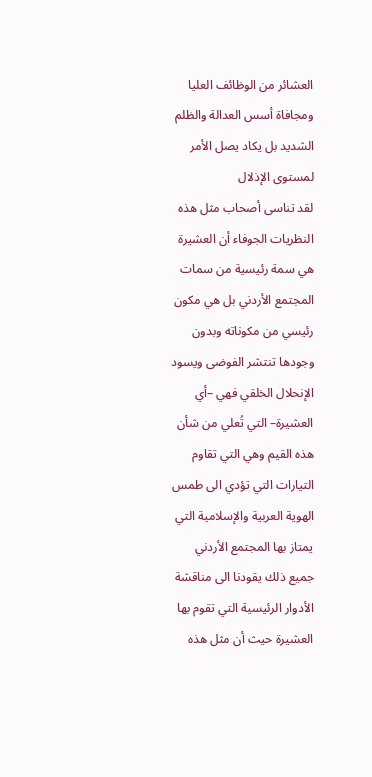العشائر من الوظائف العليا ومجافاة أسس العدالة والظلم الشديد بل يكاد يصل الأمر لمستوى الإذلال
لقد تناسى أصحاب مثل هذه النظريات الجوفاء أن العشيرة هي سمة رئيسية من سمات المجتمع الأردني بل هي مكون رئيسي من مكوناته وبدون وجودها تنتشر الفوضى ويسود الإنحلال الخلقي فهي –أي العشيرة– التي تُعلي من شأن هذه القيم وهي التي تقاوم التيارات التي تؤدي الى طمس الهوية العربية والإسلامية التي يمتاز بها المجتمع الأردني
جميع ذلك يقودنا الى مناقشة الأدوار الرئيسية التي تقوم بها العشيرة حيث أن مثل هذه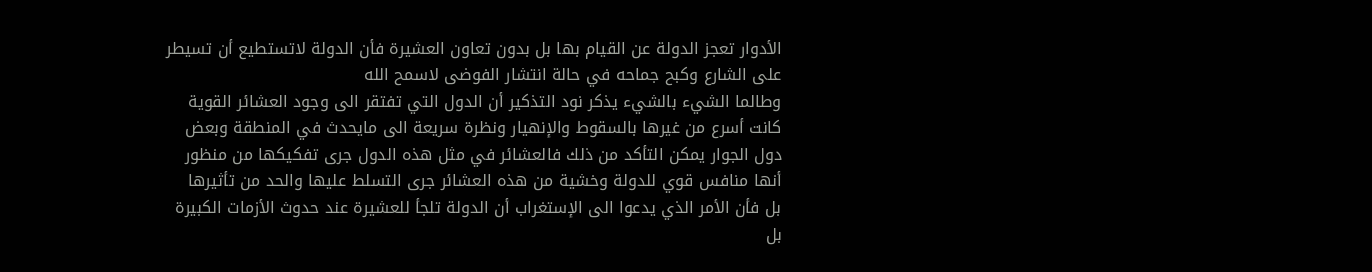الأدوار تعجز الدولة عن القيام بها بل بدون تعاون العشيرة فأن الدولة لاتستطيع أن تسيطر على الشارع وكبح جماحه في حالة انتشار الفوضى لاسمح الله
وطالما الشيء بالشيء يذكر نود التذكير أن الدول التي تفتقر الى وجود العشائر القوية كانت أسرع من غيرها بالسقوط والإنهيار ونظرة سريعة الى مايحدث في المنطقة وبعض دول الجوار يمكن التأكد من ذلك فالعشائر في مثل هذه الدول جرى تفكيكها من منظور أنها منافس قوي للدولة وخشية من هذه العشائر جرى التسلط عليها والحد من تأثيرها
بل فأن الأمر الذي يدعوا الى الإستغراب أن الدولة تلجأ للعشيرة عند حدوث الأزمات الكبيرة بل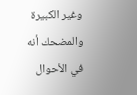وغير الكبيرة والمضحك أنه في الأحوال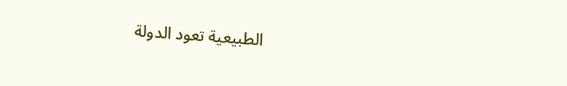الطبيعية تعود الدولة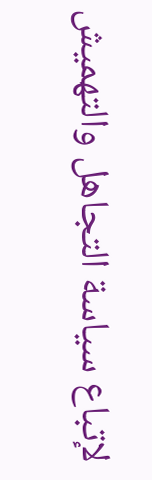لإتباع سياسة التجاهل والتهميش